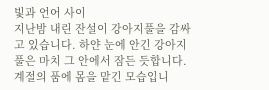빛과 언어 사이
지난밤 내린 잔설이 강아지풀을 감싸고 있습니다. 하얀 눈에 안긴 강아지풀은 마치 그 안에서 잠든 듯합니다. 계절의 품에 몸을 맡긴 모습입니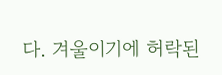다. 겨울이기에 허락된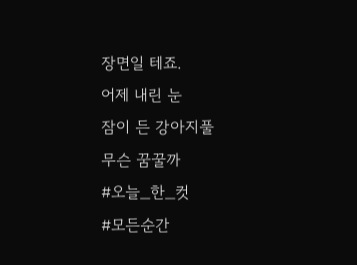장면일 테죠.
어제 내린 눈
잠이 든 강아지풀
무슨 꿈꿀까
#오늘_한_컷
#모든순간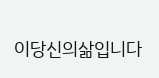이당신의삶입니다